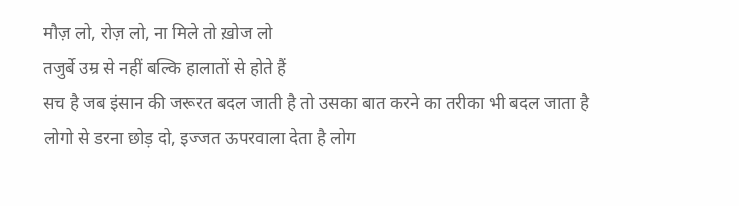मौज़ लो, रोज़ लो, ना मिले तो ख़ोज लो
तजुर्बे उम्र से नहीं बल्कि हालातों से होते हैं
सच है जब इंसान की जरूरत बदल जाती है तो उसका बात करने का तरीका भी बदल जाता है
लोगो से डरना छोड़ दो, इज्जत ऊपरवाला देता है लोग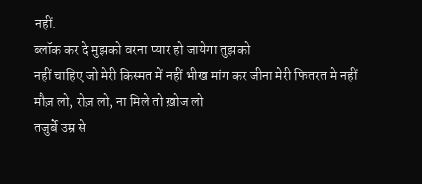नहीं.
ब्लॉक कर दे मुझको वरना प्यार हो जायेगा तुझको
नहीं चाहिए जो मेरी किस्मत में नहीं भीख मांग कर जीना मेरी फितरत मे नहीं
मौज़ लो, रोज़ लो, ना मिले तो ख़ोज लो
तजुर्बे उम्र से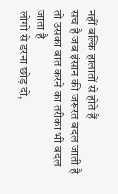नहीं बल्कि हालातों से होते हैं
सच है जब इंसान की जरूरत बदल जाती है तो उसका बात करने का तरीका भी बदल जाता है
लोगो से डरना छोड़ दो,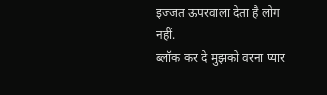इज्जत ऊपरवाला देता है लोग नहीं.
ब्लॉक कर दे मुझको वरना प्यार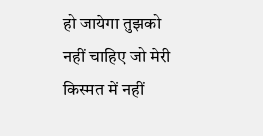हो जायेगा तुझको
नहीं चाहिए जो मेरी किस्मत में नहीं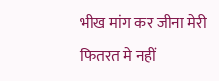भीख मांग कर जीना मेरी फितरत मे नहीं